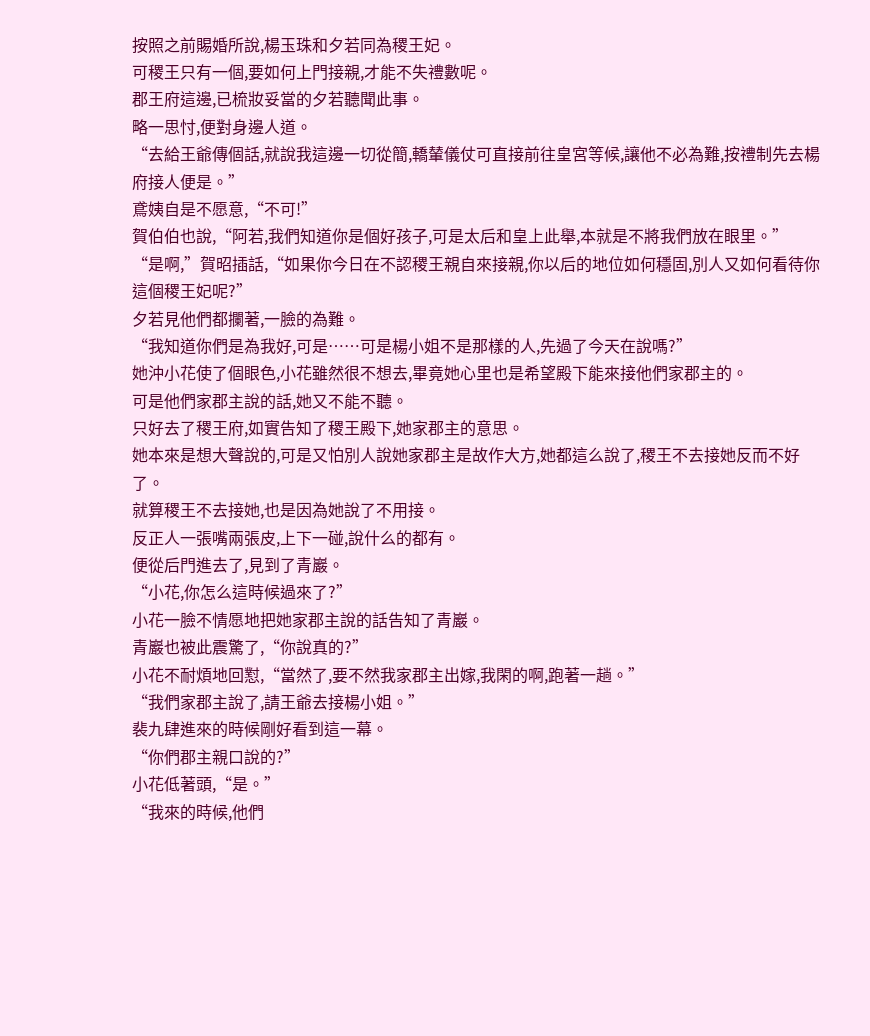按照之前賜婚所說,楊玉珠和夕若同為稷王妃。
可稷王只有一個,要如何上門接親,才能不失禮數呢。
郡王府這邊,已梳妝妥當的夕若聽聞此事。
略一思忖,便對身邊人道。
“去給王爺傳個話,就說我這邊一切從簡,轎輦儀仗可直接前往皇宮等候,讓他不必為難,按禮制先去楊府接人便是。”
鳶姨自是不愿意,“不可!”
賀伯伯也說,“阿若,我們知道你是個好孩子,可是太后和皇上此舉,本就是不將我們放在眼里。”
“是啊,”賀昭插話,“如果你今日在不認稷王親自來接親,你以后的地位如何穩固,別人又如何看待你這個稷王妃呢?”
夕若見他們都攔著,一臉的為難。
“我知道你們是為我好,可是……可是楊小姐不是那樣的人,先過了今天在說嗎?”
她沖小花使了個眼色,小花雖然很不想去,畢竟她心里也是希望殿下能來接他們家郡主的。
可是他們家郡主說的話,她又不能不聽。
只好去了稷王府,如實告知了稷王殿下,她家郡主的意思。
她本來是想大聲說的,可是又怕別人說她家郡主是故作大方,她都這么說了,稷王不去接她反而不好了。
就算稷王不去接她,也是因為她說了不用接。
反正人一張嘴兩張皮,上下一碰,說什么的都有。
便從后門進去了,見到了青巖。
“小花,你怎么這時候過來了?”
小花一臉不情愿地把她家郡主說的話告知了青巖。
青巖也被此震驚了,“你說真的?”
小花不耐煩地回懟,“當然了,要不然我家郡主出嫁,我閑的啊,跑著一趟。”
“我們家郡主說了,請王爺去接楊小姐。”
裴九肆進來的時候剛好看到這一幕。
“你們郡主親口說的?”
小花低著頭,“是。”
“我來的時候,他們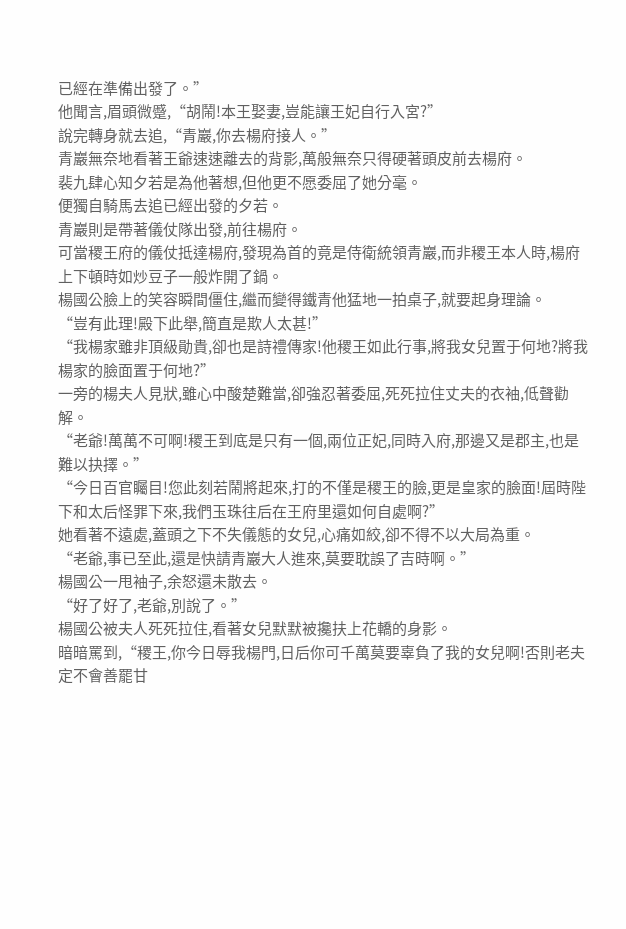已經在準備出發了。”
他聞言,眉頭微蹙,“胡鬧!本王娶妻,豈能讓王妃自行入宮?”
說完轉身就去追,“青巖,你去楊府接人。”
青巖無奈地看著王爺速速離去的背影,萬般無奈只得硬著頭皮前去楊府。
裴九肆心知夕若是為他著想,但他更不愿委屈了她分毫。
便獨自騎馬去追已經出發的夕若。
青巖則是帶著儀仗隊出發,前往楊府。
可當稷王府的儀仗抵達楊府,發現為首的竟是侍衛統領青巖,而非稷王本人時,楊府上下頓時如炒豆子一般炸開了鍋。
楊國公臉上的笑容瞬間僵住,繼而變得鐵青他猛地一拍桌子,就要起身理論。
“豈有此理!殿下此舉,簡直是欺人太甚!”
“我楊家雖非頂級勛貴,卻也是詩禮傳家!他稷王如此行事,將我女兒置于何地?將我楊家的臉面置于何地?”
一旁的楊夫人見狀,雖心中酸楚難當,卻強忍著委屈,死死拉住丈夫的衣袖,低聲勸解。
“老爺!萬萬不可啊!稷王到底是只有一個,兩位正妃,同時入府,那邊又是郡主,也是難以抉擇。”
“今日百官矚目!您此刻若鬧將起來,打的不僅是稷王的臉,更是皇家的臉面!屆時陛下和太后怪罪下來,我們玉珠往后在王府里還如何自處啊?”
她看著不遠處,蓋頭之下不失儀態的女兒,心痛如絞,卻不得不以大局為重。
“老爺,事已至此,還是快請青巖大人進來,莫要耽誤了吉時啊。”
楊國公一甩袖子,余怒還未散去。
“好了好了,老爺,別說了。”
楊國公被夫人死死拉住,看著女兒默默被攙扶上花轎的身影。
暗暗罵到,“稷王,你今日辱我楊門,日后你可千萬莫要辜負了我的女兒啊!否則老夫定不會善罷甘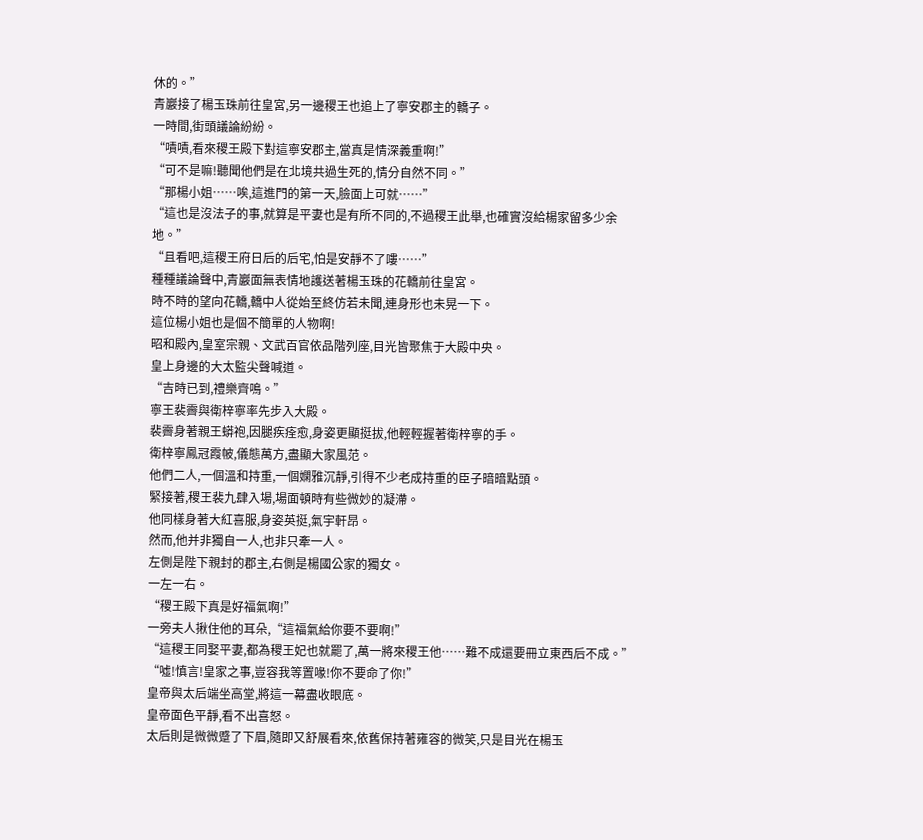休的。”
青巖接了楊玉珠前往皇宮,另一邊稷王也追上了寧安郡主的轎子。
一時間,街頭議論紛紛。
“嘖嘖,看來稷王殿下對這寧安郡主,當真是情深義重啊!”
“可不是嘛!聽聞他們是在北境共過生死的,情分自然不同。”
“那楊小姐……唉,這進門的第一天,臉面上可就……”
“這也是沒法子的事,就算是平妻也是有所不同的,不過稷王此舉,也確實沒給楊家留多少余地。”
“且看吧,這稷王府日后的后宅,怕是安靜不了嘍……”
種種議論聲中,青巖面無表情地護送著楊玉珠的花轎前往皇宮。
時不時的望向花轎,轎中人從始至終仿若未聞,連身形也未晃一下。
這位楊小姐也是個不簡單的人物啊!
昭和殿內,皇室宗親、文武百官依品階列座,目光皆聚焦于大殿中央。
皇上身邊的大太監尖聲喊道。
“吉時已到,禮樂齊鳴。”
寧王裴霽與衛梓寧率先步入大殿。
裴霽身著親王蟒袍,因腿疾痊愈,身姿更顯挺拔,他輕輕握著衛梓寧的手。
衛梓寧鳳冠霞帔,儀態萬方,盡顯大家風范。
他們二人,一個溫和持重,一個嫻雅沉靜,引得不少老成持重的臣子暗暗點頭。
緊接著,稷王裴九肆入場,場面頓時有些微妙的凝滯。
他同樣身著大紅喜服,身姿英挺,氣宇軒昂。
然而,他并非獨自一人,也非只牽一人。
左側是陛下親封的郡主,右側是楊國公家的獨女。
一左一右。
“稷王殿下真是好福氣啊!”
一旁夫人揪住他的耳朵,“這福氣給你要不要啊!”
“這稷王同娶平妻,都為稷王妃也就罷了,萬一將來稷王他……難不成還要冊立東西后不成。”
“噓!慎言!皇家之事,豈容我等置喙!你不要命了你!”
皇帝與太后端坐高堂,將這一幕盡收眼底。
皇帝面色平靜,看不出喜怒。
太后則是微微蹙了下眉,隨即又舒展看來,依舊保持著雍容的微笑,只是目光在楊玉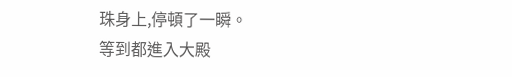珠身上,停頓了一瞬。
等到都進入大殿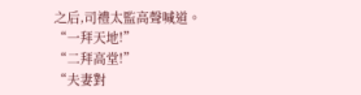之后,司禮太監高聲喊道。
“一拜天地!”
“二拜高堂!”
“夫妻對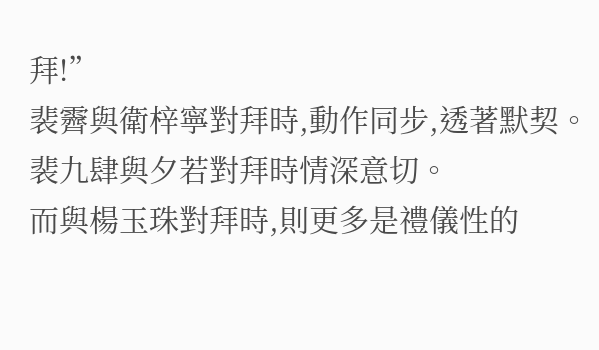拜!”
裴霽與衛梓寧對拜時,動作同步,透著默契。
裴九肆與夕若對拜時情深意切。
而與楊玉珠對拜時,則更多是禮儀性的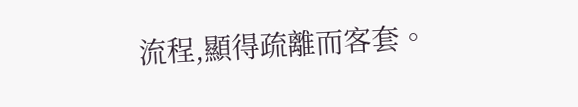流程,顯得疏離而客套。